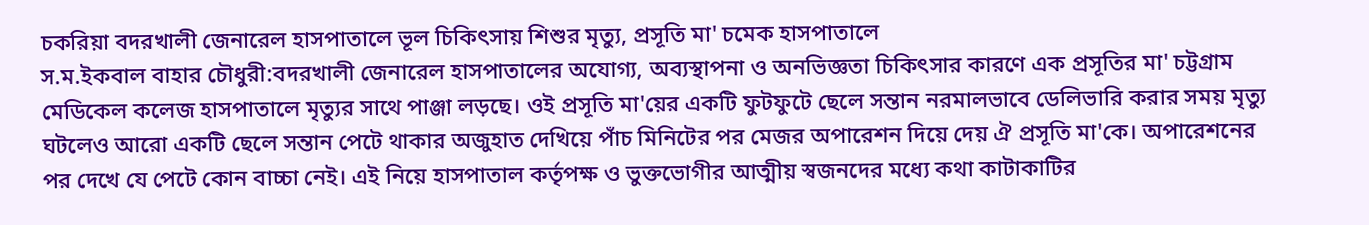চকরিয়া বদরখালী জেনারেল হাসপাতালে ভূল চিকিৎসায় শিশুর মৃত্যু, প্রসূতি মা' চমেক হাসপাতালে
স.ম.ইকবাল বাহার চৌধুরী:বদরখালী জেনারেল হাসপাতালের অযোগ্য, অব্যস্থাপনা ও অনভিজ্ঞতা চিকিৎসার কারণে এক প্রসূতির মা' চট্টগ্রাম মেডিকেল কলেজ হাসপাতালে মৃত্যুর সাথে পাঞ্জা লড়ছে। ওই প্রসূতি মা'য়ের একটি ফুটফুটে ছেলে সন্তান নরমালভাবে ডেলিভারি করার সময় মৃত্যু ঘটলেও আরো একটি ছেলে সন্তান পেটে থাকার অজুহাত দেখিয়ে পাঁচ মিনিটের পর মেজর অপারেশন দিয়ে দেয় ঐ প্রসূতি মা'কে। অপারেশনের পর দেখে যে পেটে কোন বাচ্চা নেই। এই নিয়ে হাসপাতাল কর্তৃপক্ষ ও ভুক্তভোগীর আত্মীয় স্বজনদের মধ্যে কথা কাটাকাটির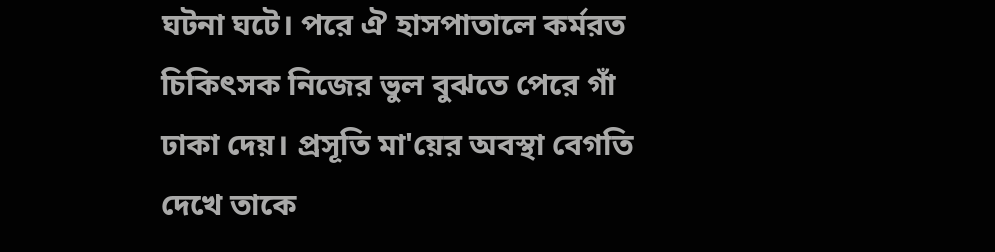ঘটনা ঘটে। পরে ঐ হাসপাতালে কর্মরত চিকিৎসক নিজের ভুল বুঝতে পেরে গাঁ ঢাকা দেয়। প্রসূতি মা'য়ের অবস্থা বেগতি দেখে তাকে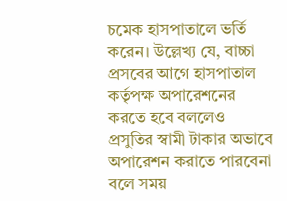চমেক হাসপাতালে ভর্তি করেন। উল্লেখ্য যে, বাচ্চা প্রসবের আগে হাসপাতাল কর্তৃপক্ষ অপারেশনের করতে হবে বললেও প্রসুতির স্বামী টাকার অভাবে অপারেশন করাতে পারবেনা বলে সময়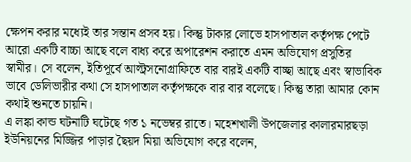ক্ষেপন করার মধ্যেই তার সন্তান প্রসব হয়। কিন্তু টাকার লোভে হাসপাতাল কর্তৃপক্ষ পেটে আরো একটি বাচ্চা আছে বলে বাধ্য করে অপারেশন করাতে এমন অভিযোগ প্রসুতির স্বামীর। সে বলেন, ইতিপূর্বে আল্ট্রসনোগ্রাফিতে বার বারই একটি বাচ্ছা আছে এবং স্বাভাবিক ভাবে ডেলিভারীর কথা সে হাসপাতাল কর্তৃপক্ষকে বার বার বলেছে। কিন্তু তারা আমার কোন কথাই শুনতে চায়নি।
এ লঙ্কা কান্ড ঘটনাটি ঘটেছে গত ১ নভেম্বর রাতে। মহেশখালী উপজেলার কালারমারছড়া ইউনিয়নের মিজ্জির পাড়ার ছৈয়দ মিয়া অভিযোগ করে বলেন,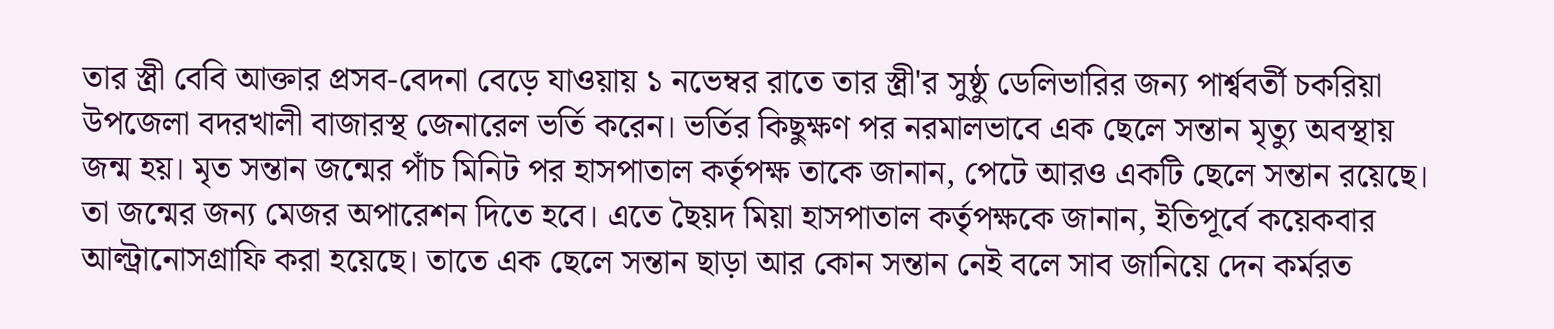তার স্ত্রী বেবি আক্তার প্রসব-বেদনা বেড়ে যাওয়ায় ১ নভেম্বর রাতে তার স্ত্রী'র সুষ্ঠু ডেলিভারির জন্য পার্শ্ববর্তী চকরিয়া উপজেলা বদরখালী বাজারস্থ জেনারেল ভর্তি করেন। ভর্তির কিছুক্ষণ পর নরমালভাবে এক ছেলে সন্তান মৃত্যু অবস্থায় জন্ম হয়। মৃত সন্তান জন্মের পাঁচ মিনিট পর হাসপাতাল কর্তৃপক্ষ তাকে জানান, পেটে আরও একটি ছেলে সন্তান রয়েছে। তা জন্মের জন্য মেজর অপারেশন দিতে হবে। এতে ছৈয়দ মিয়া হাসপাতাল কর্তৃপক্ষকে জানান, ইতিপূর্বে কয়েকবার আল্ট্রানোসগ্রাফি করা হয়েছে। তাতে এক ছেলে সন্তান ছাড়া আর কোন সন্তান নেই বলে সাব জানিয়ে দেন কর্মরত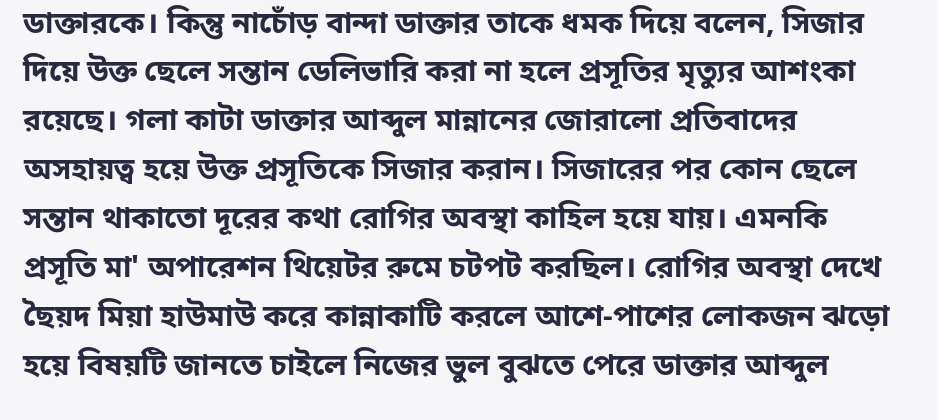ডাক্তারকে। কিন্তু নাচোঁড় বান্দা ডাক্তার তাকে ধমক দিয়ে বলেন, সিজার দিয়ে উক্ত ছেলে সন্তান ডেলিভারি করা না হলে প্রসূতির মৃত্যুর আশংকা রয়েছে। গলা কাটা ডাক্তার আব্দুল মান্নানের জোরালো প্রতিবাদের অসহায়ত্ব হয়ে উক্ত প্রসূতিকে সিজার করান। সিজারের পর কোন ছেলে সন্তান থাকাতো দূরের কথা রোগির অবস্থা কাহিল হয়ে যায়। এমনকি প্রসূতি মা' অপারেশন থিয়েটর রুমে চটপট করছিল। রোগির অবস্থা দেখে ছৈয়দ মিয়া হাউমাউ করে কান্নাকাটি করলে আশে-পাশের লোকজন ঝড়ো হয়ে বিষয়টি জানতে চাইলে নিজের ভুল বুঝতে পেরে ডাক্তার আব্দুল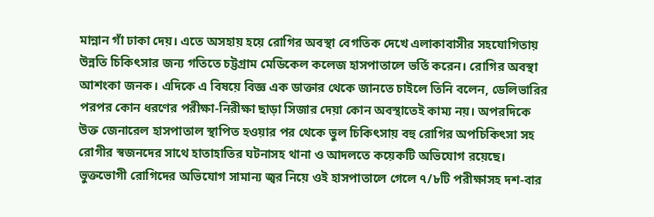মান্নান গাঁ ঢাকা দেয়। এতে অসহায় হয়ে রোগির অবস্থা বেগতিক দেখে এলাকাবাসীর সহযোগিতায় উন্নতি চিকিৎসার জন্য গতিতে চট্টগ্রাম মেডিকেল কলেজ হাসপাতালে ভর্তি করেন। রোগির অবস্থা আশংকা জনক। এদিকে এ বিষয়ে বিজ্ঞ এক ডাক্তার থেকে জানতে চাইলে তিনি বলেন, ডেলিভারির পরপর কোন ধরণের পরীক্ষা-নিরীক্ষা ছাড়া সিজার দেয়া কোন অবস্থাতেই কাম্য নয়। অপরদিকে উক্ত জেনারেল হাসপাতাল স্থাপিত হওয়ার পর থেকে ভুল চিকিৎসায় বহু রোগির অপচিকিৎসা সহ রোগীর স্বজনদের সাথে হাতাহাতির ঘটনাসহ থানা ও আদলতে কয়েকটি অভিযোগ রয়েছে। ভুক্তভোগী রোগিদের অভিযোগ সামান্য জ্বর নিয়ে ওই হাসপাতালে গেলে ৭/৮টি পরীক্ষাসহ দশ-বার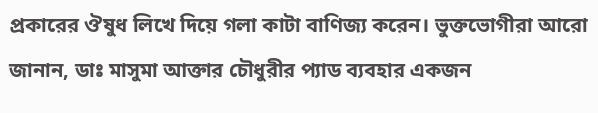প্রকারের ঔষুধ লিখে দিয়ে গলা কাটা বাণিজ্য করেন। ভুক্তভোগীরা আরো জানান, ডাঃ মাসুমা আক্তার চৌধুরীর প্যাড ব্যবহার একজন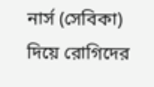নার্স (সেবিকা) দিয়ে রোগিদের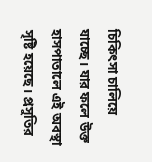চিকিৎসা চালিয়ে যাচ্ছে। যার ফলে উক্ত হাসপাতালে এই অবস্থা সৃষ্টি হয়েছে। প্রসুতির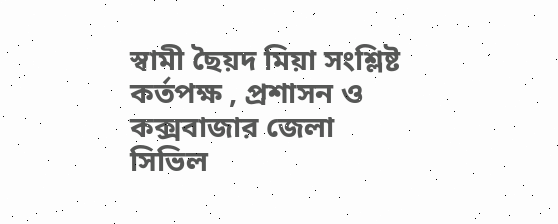স্বামী ছৈয়দ মিয়া সংশ্লিষ্ট কর্তপক্ষ , প্রশাসন ও কক্সবাজার জেলা সিভিল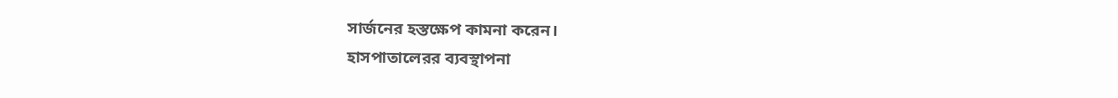সার্জনের হস্তক্ষেপ কামনা করেন।
হাসপাতালেরর ব্যবস্থাপনা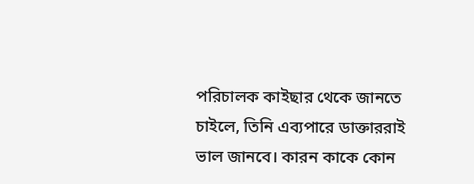পরিচালক কাইছার থেকে জানতে চাইলে, তিনি এব্যপারে ডাক্তাররাই ভাল জানবে। কারন কাকে কোন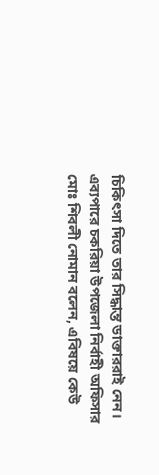চিকিৎসা দিতে তার সিদ্ধান্ত ডাক্তাররাই নেন।
এব্যপারে চকরিয়া উপজেলা নির্বাহী অফিসার মোঃ শিবলী নোমান বলেন, এবিষয়ে কেউ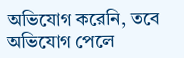অভিযোগ করেনি, তবে অভিযোগ পেলে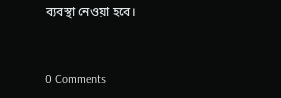ব্যবস্থা নেওয়া হবে।


0 Comments